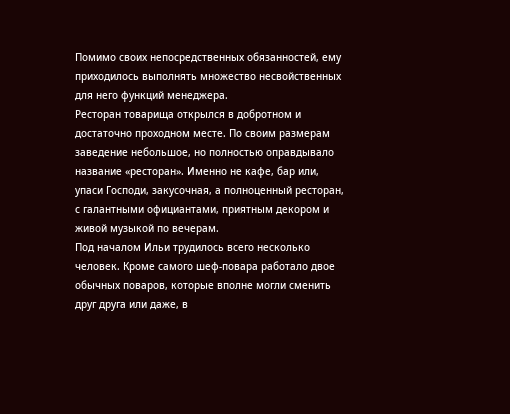Помимо своих непосредственных обязанностей, ему приходилось выполнять множество несвойственных для него функций менеджера.
Ресторан товарища открылся в добротном и достаточно проходном месте. По своим размерам заведение небольшое, но полностью оправдывало название «ресторан». Именно не кафе, бар или, упаси Господи, закусочная, а полноценный ресторан, с галантными официантами, приятным декором и живой музыкой по вечерам.
Под началом Ильи трудилось всего несколько человек. Кроме самого шеф-повара работало двое обычных поваров, которые вполне могли сменить друг друга или даже, в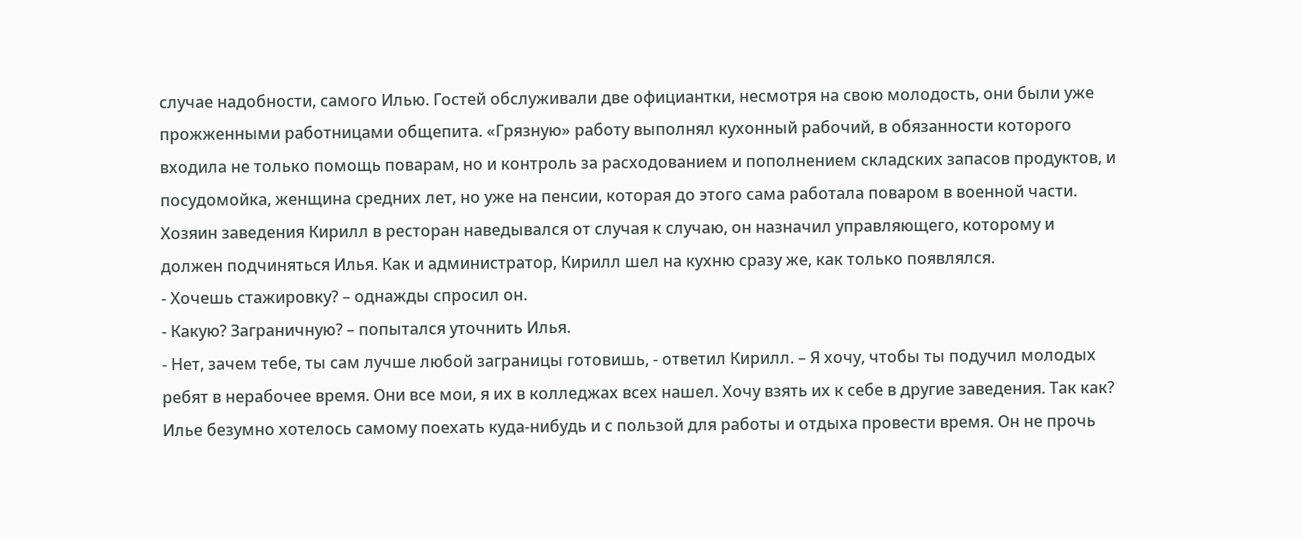случае надобности, самого Илью. Гостей обслуживали две официантки, несмотря на свою молодость, они были уже прожженными работницами общепита. «Грязную» работу выполнял кухонный рабочий, в обязанности которого входила не только помощь поварам, но и контроль за расходованием и пополнением складских запасов продуктов, и посудомойка, женщина средних лет, но уже на пенсии, которая до этого сама работала поваром в военной части.
Хозяин заведения Кирилл в ресторан наведывался от случая к случаю, он назначил управляющего, которому и должен подчиняться Илья. Как и администратор, Кирилл шел на кухню сразу же, как только появлялся.
- Хочешь стажировку? – однажды спросил он.
- Какую? Заграничную? – попытался уточнить Илья.
- Нет, зачем тебе, ты сам лучше любой заграницы готовишь, - ответил Кирилл. – Я хочу, чтобы ты подучил молодых ребят в нерабочее время. Они все мои, я их в колледжах всех нашел. Хочу взять их к себе в другие заведения. Так как?
Илье безумно хотелось самому поехать куда-нибудь и с пользой для работы и отдыха провести время. Он не прочь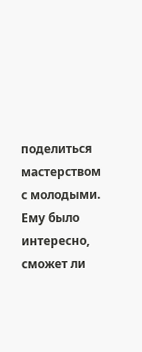поделиться мастерством с молодыми. Ему было интересно, сможет ли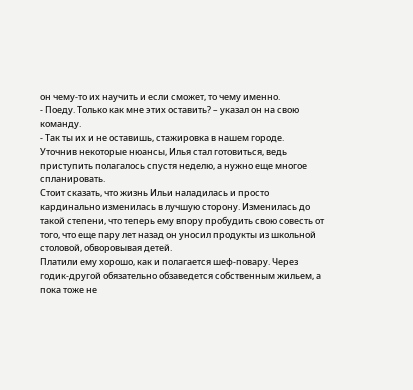он чему-то их научить и если сможет, то чему именно.
- Поеду. Только как мне этих оставить? – указал он на свою команду.
- Так ты их и не оставишь, стажировка в нашем городе.
Уточнив некоторые нюансы, Илья стал готовиться, ведь приступить полагалось спустя неделю, а нужно еще многое спланировать.
Стоит сказать, что жизнь Ильи наладилась и просто кардинально изменилась в лучшую сторону. Изменилась до такой степени, что теперь ему впору пробудить свою совесть от того, что еще пару лет назад он уносил продукты из школьной столовой, обворовывая детей.
Платили ему хорошо, как и полагается шеф-повару. Через годик-другой обязательно обзаведется собственным жильем, а пока тоже не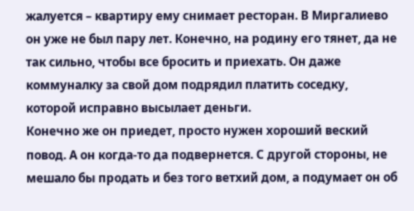жалуется – квартиру ему снимает ресторан. В Миргалиево он уже не был пару лет. Конечно, на родину его тянет, да не так сильно, чтобы все бросить и приехать. Он даже коммуналку за свой дом подрядил платить соседку, которой исправно высылает деньги.
Конечно же он приедет, просто нужен хороший веский повод. А он когда-то да подвернется. С другой стороны, не мешало бы продать и без того ветхий дом, а подумает он об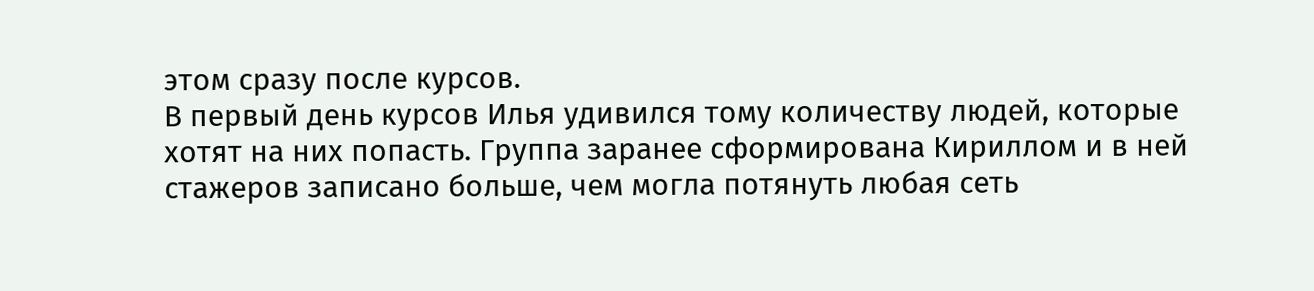этом сразу после курсов.
В первый день курсов Илья удивился тому количеству людей, которые хотят на них попасть. Группа заранее сформирована Кириллом и в ней стажеров записано больше, чем могла потянуть любая сеть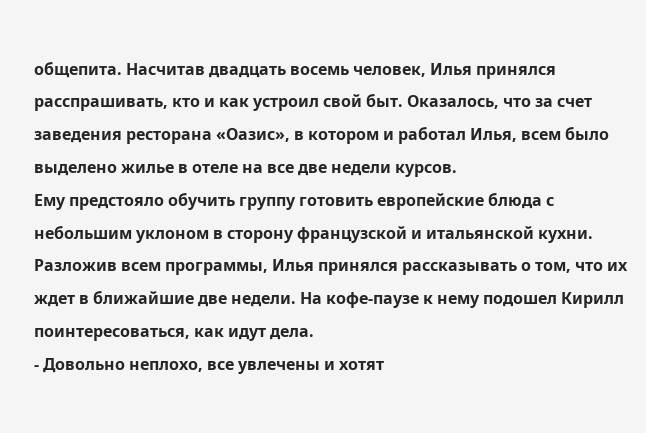общепита. Насчитав двадцать восемь человек, Илья принялся расспрашивать, кто и как устроил свой быт. Оказалось, что за счет заведения ресторана «Оазис», в котором и работал Илья, всем было выделено жилье в отеле на все две недели курсов.
Ему предстояло обучить группу готовить европейские блюда с небольшим уклоном в сторону французской и итальянской кухни. Разложив всем программы, Илья принялся рассказывать о том, что их ждет в ближайшие две недели. На кофе-паузе к нему подошел Кирилл поинтересоваться, как идут дела.
- Довольно неплохо, все увлечены и хотят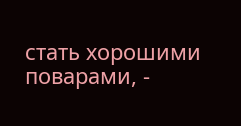стать хорошими поварами, -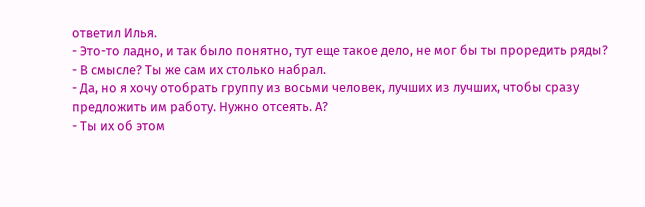ответил Илья.
- Это-то ладно, и так было понятно, тут еще такое дело, не мог бы ты проредить ряды?
- В смысле? Ты же сам их столько набрал.
- Да, но я хочу отобрать группу из восьми человек, лучших из лучших, чтобы сразу предложить им работу. Нужно отсеять. А?
- Ты их об этом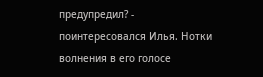предупредил? - поинтересовался Илья. Нотки волнения в его голосе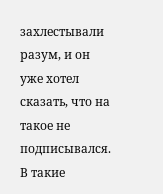захлестывали разум, и он уже хотел сказать, что на такое не подписывался. В такие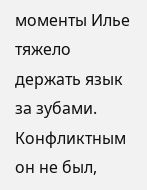моменты Илье тяжело держать язык за зубами. Конфликтным он не был,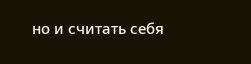но и считать себя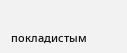покладистым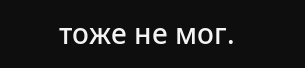тоже не мог.